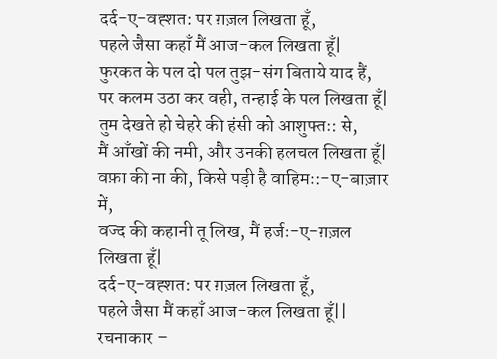दर्द-ए-वह्शत: पर ग़ज़ल लिखता हूँ,
पहले जैसा कहाँ मैं आज-कल लिखता हूँ|
फुरकत के पल दो पल तुझ-संग बिताये याद हैं,
पर कलम उठा कर वही, तन्हाई के पल लिखता हूँ|
तुम देखते हो चेहरे की हंसी को आशुफ्तः: से,
मैं आँखों की नमी, और उनकी हलचल लिखता हूँ|
वफ़ा की ना की, किसे पड़ी है वाहिमः:-ए-बाज़ार में,
वज्द की कहानी तू लिख, मैं हर्जः-ए-ग़ज़ल लिखता हूँ|
दर्द-ए-वह्शत: पर ग़ज़ल लिखता हूँ,
पहले जैसा मैं कहाँ आज-कल लिखता हूँ||
रचनाकार –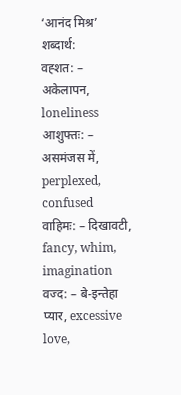‘आनंद मिश्र’
शब्दार्थ:
वह्शत: – अकेलापन, loneliness
आशुफ्तः: – असमंजस में, perplexed, confused
वाहिमः: – दिखावटी, fancy, whim, imagination
वज्द: – बे-इन्तेहा प्यार, excessive love,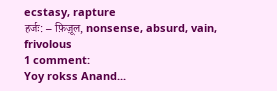ecstasy, rapture
हर्जः: – फ़िज़ूल, nonsense, absurd, vain, frivolous
1 comment:
Yoy rokss Anand...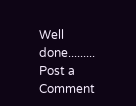Well done.........
Post a Comment